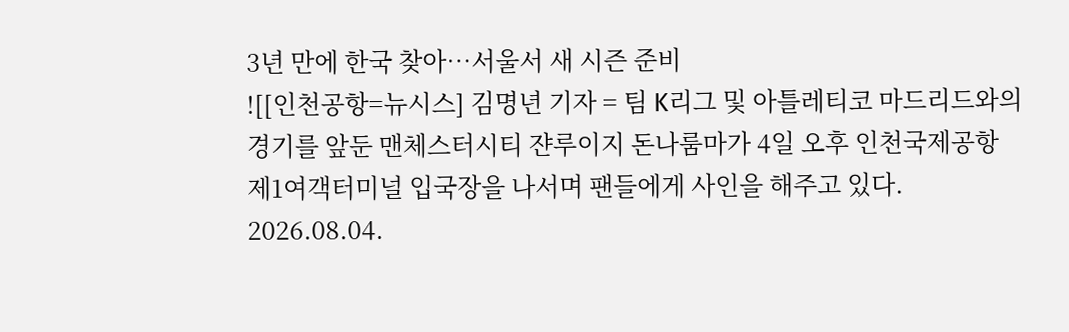3년 만에 한국 찾아…서울서 새 시즌 준비
![[인천공항=뉴시스] 김명년 기자 = 팀 K리그 및 아틀레티코 마드리드와의 경기를 앞둔 맨체스터시티 쟌루이지 돈나룸마가 4일 오후 인천국제공항 제1여객터미널 입국장을 나서며 팬들에게 사인을 해주고 있다. 2026.08.04.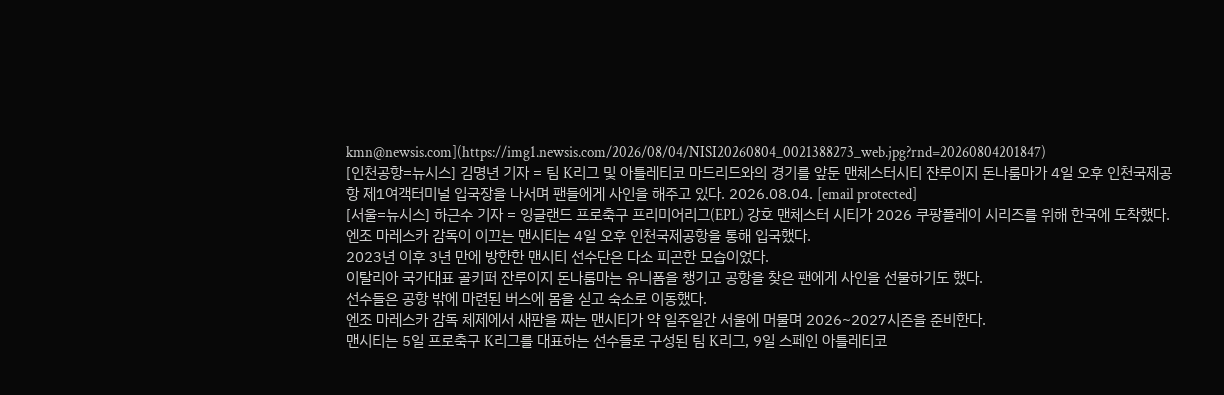kmn@newsis.com](https://img1.newsis.com/2026/08/04/NISI20260804_0021388273_web.jpg?rnd=20260804201847)
[인천공항=뉴시스] 김명년 기자 = 팀 K리그 및 아틀레티코 마드리드와의 경기를 앞둔 맨체스터시티 쟌루이지 돈나룸마가 4일 오후 인천국제공항 제1여객터미널 입국장을 나서며 팬들에게 사인을 해주고 있다. 2026.08.04. [email protected]
[서울=뉴시스] 하근수 기자 = 잉글랜드 프로축구 프리미어리그(EPL) 강호 맨체스터 시티가 2026 쿠팡플레이 시리즈를 위해 한국에 도착했다.
엔조 마레스카 감독이 이끄는 맨시티는 4일 오후 인천국제공항을 통해 입국했다.
2023년 이후 3년 만에 방한한 맨시티 선수단은 다소 피곤한 모습이었다.
이탈리아 국가대표 골키퍼 잔루이지 돈나룸마는 유니폼을 챙기고 공항을 찾은 팬에게 사인을 선물하기도 했다.
선수들은 공항 밖에 마련된 버스에 몸을 싣고 숙소로 이동했다.
엔조 마레스카 감독 체제에서 새판을 짜는 맨시티가 약 일주일간 서울에 머물며 2026~2027시즌을 준비한다.
맨시티는 5일 프로축구 K리그를 대표하는 선수들로 구성된 팀 K리그, 9일 스페인 아틀레티코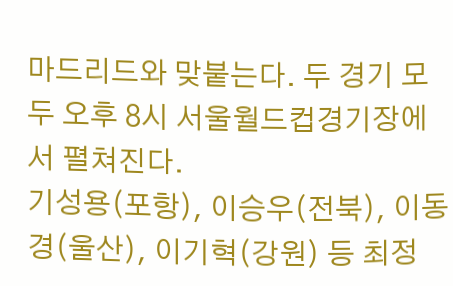마드리드와 맞붙는다. 두 경기 모두 오후 8시 서울월드컵경기장에서 펼쳐진다.
기성용(포항), 이승우(전북), 이동경(울산), 이기혁(강원) 등 최정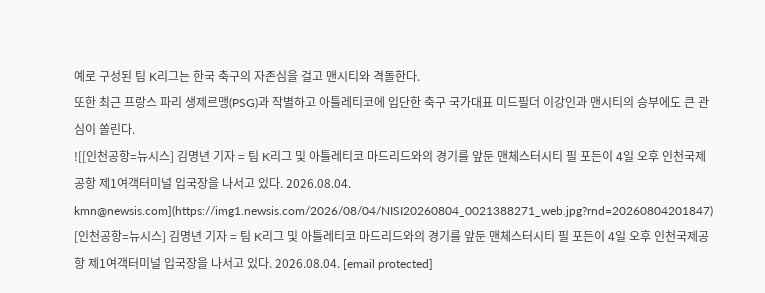예로 구성된 팀 K리그는 한국 축구의 자존심을 걸고 맨시티와 격돌한다.
또한 최근 프랑스 파리 생제르맹(PSG)과 작별하고 아틀레티코에 입단한 축구 국가대표 미드필더 이강인과 맨시티의 승부에도 큰 관심이 쏠린다.
![[인천공항=뉴시스] 김명년 기자 = 팀 K리그 및 아틀레티코 마드리드와의 경기를 앞둔 맨체스터시티 필 포든이 4일 오후 인천국제공항 제1여객터미널 입국장을 나서고 있다. 2026.08.04. kmn@newsis.com](https://img1.newsis.com/2026/08/04/NISI20260804_0021388271_web.jpg?rnd=20260804201847)
[인천공항=뉴시스] 김명년 기자 = 팀 K리그 및 아틀레티코 마드리드와의 경기를 앞둔 맨체스터시티 필 포든이 4일 오후 인천국제공항 제1여객터미널 입국장을 나서고 있다. 2026.08.04. [email protected]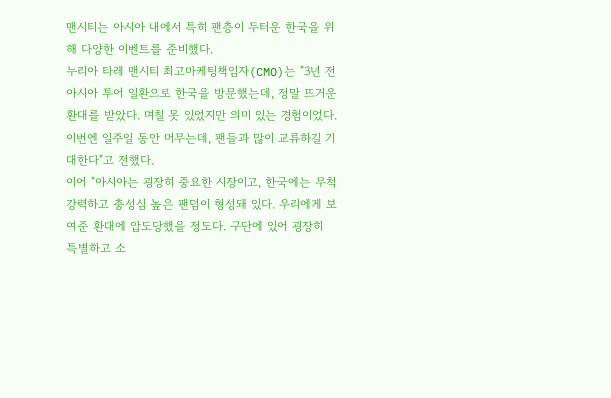맨시티는 아시아 내에서 특히 팬층이 두터운 한국을 위해 다양한 이벤트를 준비했다.
누리아 타레 맨시티 최고마케팅책임자(CMO)는 "3년 전 아시아 투어 일환으로 한국을 방문했는데, 정말 뜨거운 환대를 받았다. 며칠 못 있었지만 의미 있는 경험이었다. 이번엔 일주일 동안 머무는데, 팬들과 많이 교류하길 기대한다"고 전했다.
이어 "아시아는 굉장히 중요한 시장이고, 한국에는 무척 강력하고 충성심 높은 팬덤이 형성돼 있다. 우리에게 보여준 환대에 압도당했을 정도다. 구단에 있어 굉장히 특별하고 소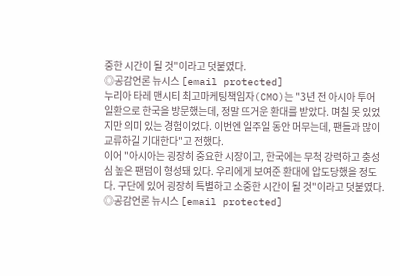중한 시간이 될 것"이라고 덧붙였다.
◎공감언론 뉴시스 [email protected]
누리아 타레 맨시티 최고마케팅책임자(CMO)는 "3년 전 아시아 투어 일환으로 한국을 방문했는데, 정말 뜨거운 환대를 받았다. 며칠 못 있었지만 의미 있는 경험이었다. 이번엔 일주일 동안 머무는데, 팬들과 많이 교류하길 기대한다"고 전했다.
이어 "아시아는 굉장히 중요한 시장이고, 한국에는 무척 강력하고 충성심 높은 팬덤이 형성돼 있다. 우리에게 보여준 환대에 압도당했을 정도다. 구단에 있어 굉장히 특별하고 소중한 시간이 될 것"이라고 덧붙였다.
◎공감언론 뉴시스 [email protected]